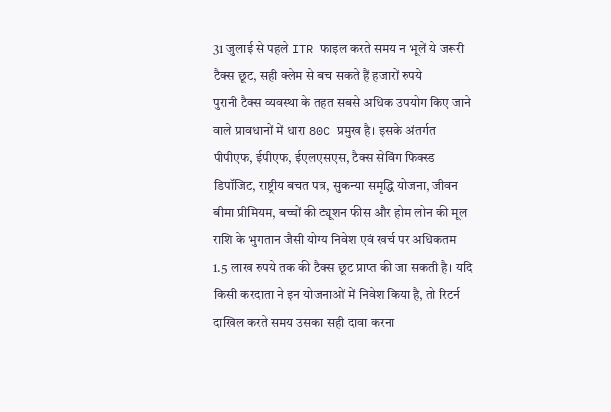31 जुलाई से पहले ITR फाइल करते समय न भूलें ये जरूरी टैक्स छूट, सही क्लेम से बच सकते हैं हजारों रुपये
पुरानी टैक्स व्यवस्था के तहत सबसे अधिक उपयोग किए जाने वाले प्रावधानों में धारा 80C प्रमुख है। इसके अंतर्गत पीपीएफ, ईपीएफ, ईएलएसएस, टैक्स सेविंग फिक्स्ड डिपॉजिट, राष्ट्रीय बचत पत्र, सुकन्या समृद्धि योजना, जीवन बीमा प्रीमियम, बच्चों की ट्यूशन फीस और होम लोन की मूल राशि के भुगतान जैसी योग्य निवेश एवं खर्च पर अधिकतम 1.5 लाख रुपये तक की टैक्स छूट प्राप्त की जा सकती है। यदि किसी करदाता ने इन योजनाओं में निवेश किया है, तो रिटर्न दाखिल करते समय उसका सही दावा करना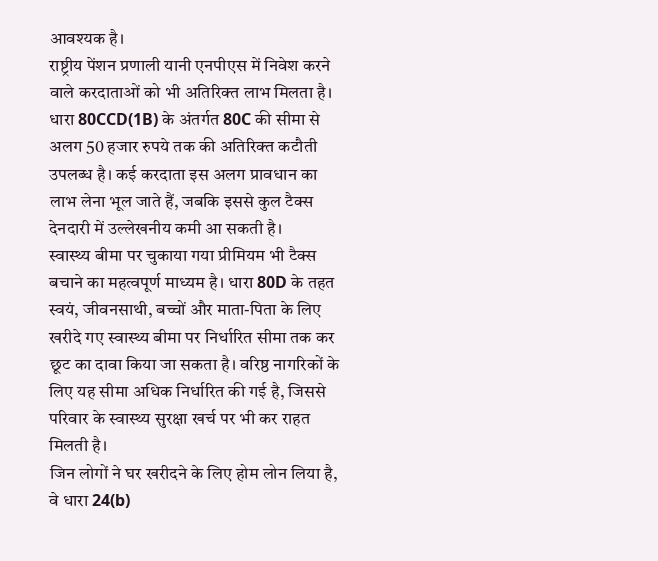आवश्यक है।
राष्ट्रीय पेंशन प्रणाली यानी एनपीएस में निवेश करने वाले करदाताओं को भी अतिरिक्त लाभ मिलता है। धारा 80CCD(1B) के अंतर्गत 80C की सीमा से अलग 50 हजार रुपये तक की अतिरिक्त कटौती उपलब्ध है। कई करदाता इस अलग प्रावधान का लाभ लेना भूल जाते हैं, जबकि इससे कुल टैक्स देनदारी में उल्लेखनीय कमी आ सकती है।
स्वास्थ्य बीमा पर चुकाया गया प्रीमियम भी टैक्स बचाने का महत्वपूर्ण माध्यम है। धारा 80D के तहत स्वयं, जीवनसाथी, बच्चों और माता-पिता के लिए खरीदे गए स्वास्थ्य बीमा पर निर्धारित सीमा तक कर छूट का दावा किया जा सकता है। वरिष्ठ नागरिकों के लिए यह सीमा अधिक निर्धारित की गई है, जिससे परिवार के स्वास्थ्य सुरक्षा खर्च पर भी कर राहत मिलती है।
जिन लोगों ने घर खरीदने के लिए होम लोन लिया है, वे धारा 24(b)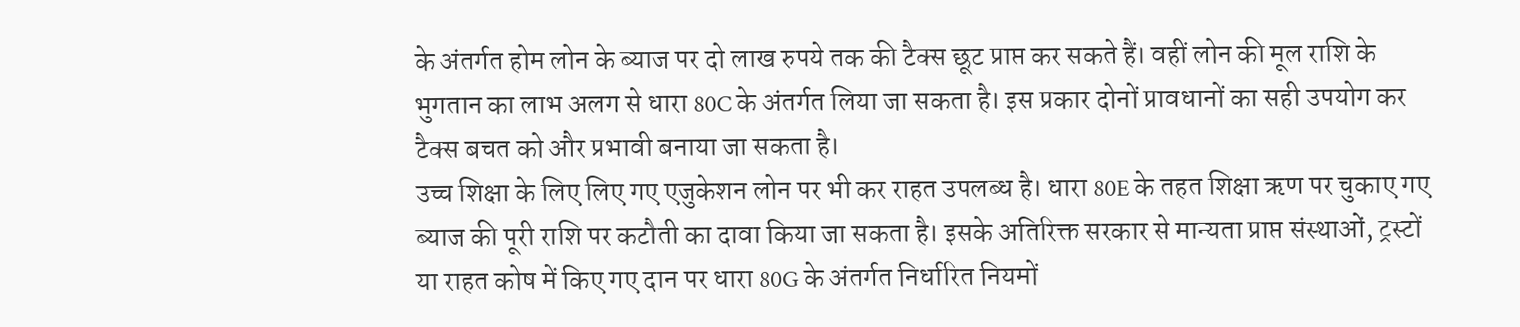के अंतर्गत होम लोन के ब्याज पर दो लाख रुपये तक की टैक्स छूट प्राप्त कर सकते हैं। वहीं लोन की मूल राशि के भुगतान का लाभ अलग से धारा 80C के अंतर्गत लिया जा सकता है। इस प्रकार दोनों प्रावधानों का सही उपयोग कर टैक्स बचत को और प्रभावी बनाया जा सकता है।
उच्च शिक्षा के लिए लिए गए एजुकेशन लोन पर भी कर राहत उपलब्ध है। धारा 80E के तहत शिक्षा ऋण पर चुकाए गए ब्याज की पूरी राशि पर कटौती का दावा किया जा सकता है। इसके अतिरिक्त सरकार से मान्यता प्राप्त संस्थाओं, ट्रस्टों या राहत कोष में किए गए दान पर धारा 80G के अंतर्गत निर्धारित नियमों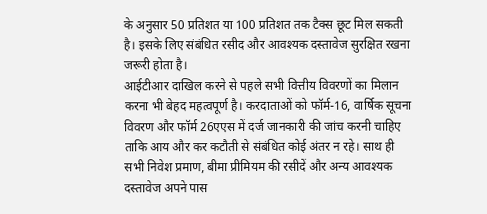के अनुसार 50 प्रतिशत या 100 प्रतिशत तक टैक्स छूट मिल सकती है। इसके लिए संबंधित रसीद और आवश्यक दस्तावेज सुरक्षित रखना जरूरी होता है।
आईटीआर दाखिल करने से पहले सभी वित्तीय विवरणों का मिलान करना भी बेहद महत्वपूर्ण है। करदाताओं को फॉर्म-16, वार्षिक सूचना विवरण और फॉर्म 26एएस में दर्ज जानकारी की जांच करनी चाहिए ताकि आय और कर कटौती से संबंधित कोई अंतर न रहे। साथ ही सभी निवेश प्रमाण, बीमा प्रीमियम की रसीदें और अन्य आवश्यक दस्तावेज अपने पास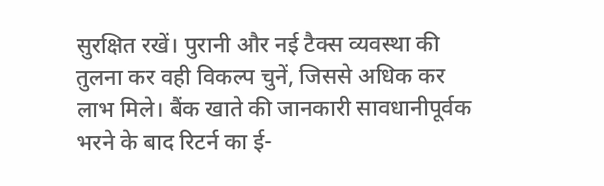सुरक्षित रखें। पुरानी और नई टैक्स व्यवस्था की तुलना कर वही विकल्प चुनें, जिससे अधिक कर लाभ मिले। बैंक खाते की जानकारी सावधानीपूर्वक भरने के बाद रिटर्न का ई-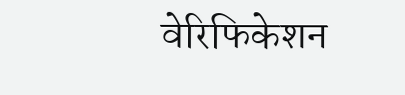वेरिफिकेशन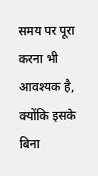समय पर पूरा करना भी आवश्यक है, क्योंकि इसके बिना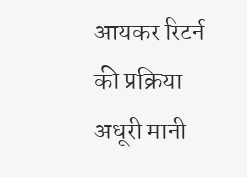आयकर रिटर्न की प्रक्रिया अधूरी मानी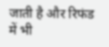जाती है और रिफंड में भी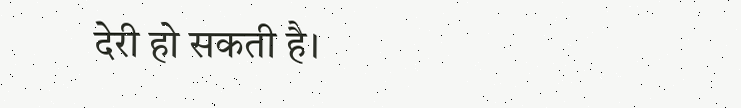देरी हो सकती है।